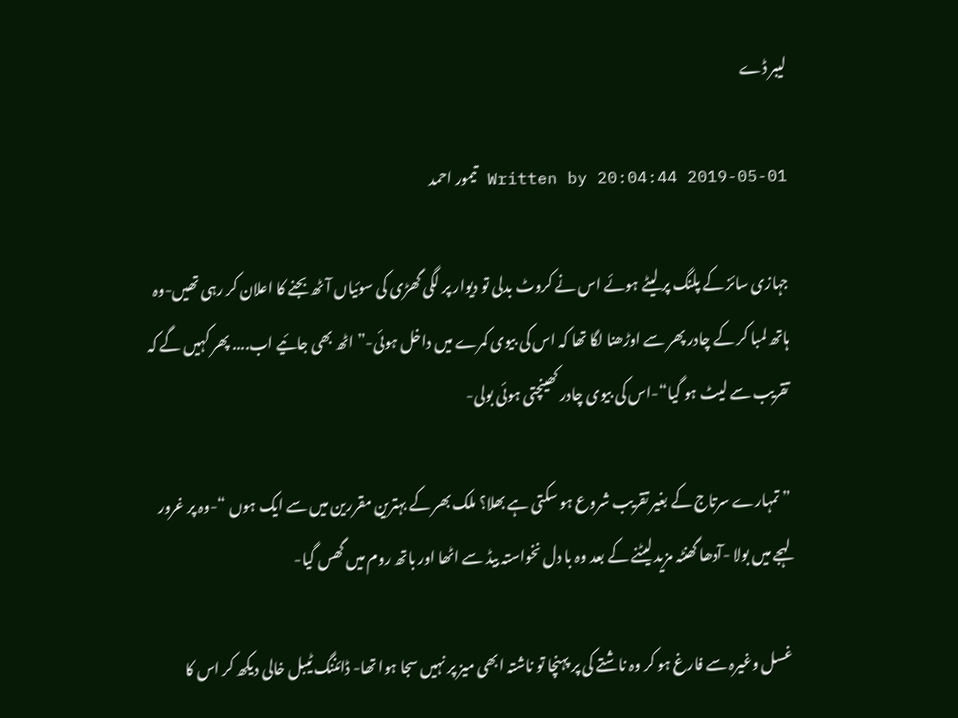لیبر ڈے

2019-05-01 20:04:44 Written by تیمور احمد

جہازی سائز کے پلنگ پر لیٹے ہوئے اس نے کروٹ بدلی تو دیوار پر لگی گھڑی کی سوئیاں آٹھ بجنے کا اعلان کر رہی تھیں-وہ ہاتھ لمبا کر کے چادر پھر سے اوڑھنا لگا تھا کہ اس کی بیوی کمرے میں داخل ہوئی-” اٹھ بھی جائیے اب.... پھر کہیں گے کہ تقریب سے لیٹ ہو گیا“-اس کی بیوی چادر کھینچتی ہوئی بولی-

” تمہارے سرتاج کے بغیر تقریب شروع ہو سکتی ہے بھلا؟ ملک بھر کے بہترین مقررین میں سے ایک ہوں “-وہ پر غرور لہجے میں بولا -آدھا گھنٹہ مزید لیٹنے کے بعد وہ با دل نخواستہ بیڈ سے اٹھا اور باتھ روم میں گھس گیا-

غسل وغیرہ سے فارغ ہو کر وہ ناشتے کی پر پہنچا تو ناشتہ ابھی میز پر نہیں سجا ہوا تھا- ڈائننگ ٹیبل خالی دیکھ کر اس کا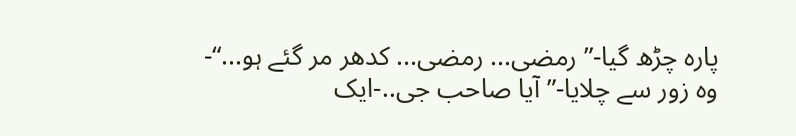پارہ چڑھ گیا-” رمضی... رمضی... کدھر مر گئے ہو...“- وہ زور سے چلایا-” آیا صاحب جی..-ایک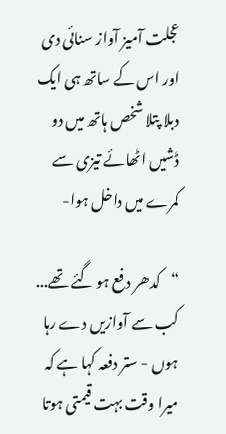عجلت آمیز آواز سنائی دی اور اس کے ساتھ ہی ایک دبلا پتلا شخص ہاتھ میں دو ڈشیں اٹھائے تیزی سے کمرے میں داخل ہوا-

“کدھر دفع ہو گئے تھے... کب سے آوازیں دے رہا ہوں - ستر دفعہ کہا ہے کہ میرا وقت بہت قیمتی ہوتا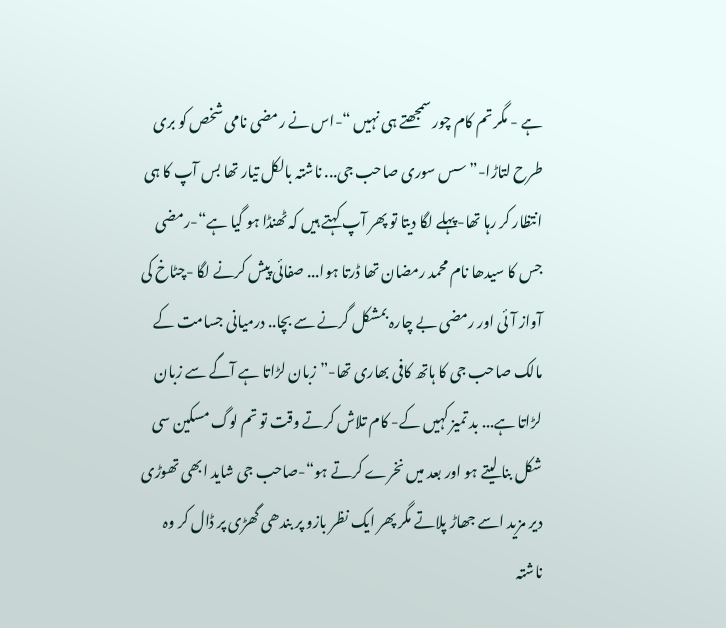ہے - مگر تم کام چور سمجھتے ہی نہیں “-اس نے رمضی نامی شخص کو بری طرح لتاڑا-” سس سوری صاحب جی... ناشتہ بالکل تیار تھا بس آپ کا ہی انتظار کر رہا تھا-پہلے لگا دیتا تو پھر آپ کہتے ہیں کہ ٹھنڈا ہو گیا ہے“-رمضی جس کا سیدھا نام محمد رمضان تھا ڈرتا ہوا... صفائی پیش کرنے لگا -چٹاخ کی آواز آئی اور رمضی بے چارہ بمشکل گرنے سے بچا.. درمیانی جسامت کے مالک صاحب جی کا ہاتھ کافی بھاری تھا-” زبان لڑاتا ہے آگے سے زبان لڑاتا ہے... بد تمیز کہیں کے- کام تلاش کرتے وقت تو تم لوگ مسکین سی شکل بنا لیتے ہو اور بعد میں نخرے کرتے ہو“-صاحب جی شاید ابھی تھوڑی دیر مزید اسے جھاڑ پلاتے مگر پھر ایک نظر بازو پر بندھی گھڑی پر ڈال کر وہ ناشتہ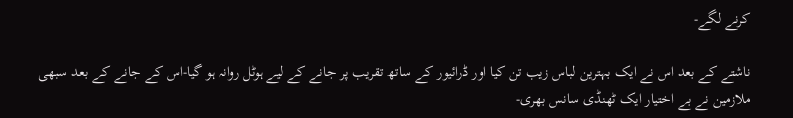کرنے لگے-

ناشتے کے بعد اس نے ایک بہترین لباس زیب تن کیا اور ڈرائیور کے ساتھ تقریب پر جانے کے لیے ہوٹل روانہ ہو گیا-اس کے جانے کے بعد سبھی ملازمین نے بے اختیار ایک ٹھنڈی سانس بھری-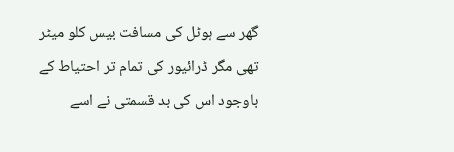گھر سے ہوٹل کی مسافت بیس کلو میٹر تھی مگر ڈرائیور کی تمام تر احتیاط کے باوجود اس کی بد قسمتی نے اسے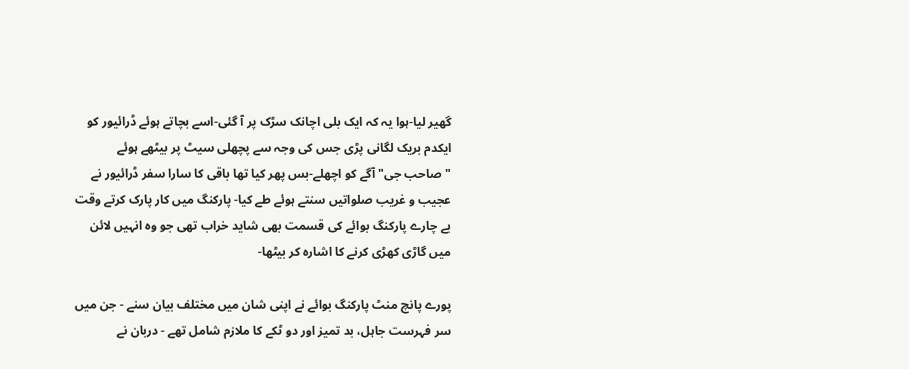گھیر لیا-ہوا یہ کہ ایک بلی اچانک سڑک پر آ گئی-اسے بچاتے ہوئے ڈرائیور کو ایکدم بریک لگانی پڑی جس کی وجہ سے پچھلی سیٹ پر بیٹھے ہوئے "صاحب جی" آگے کو اچھلے-بس پھر کیا تھا باقی کا سارا سفر ڈرائیور نے عجیب و غریب صلواتیں سنتے ہوئے طے کیا- پارکنگ میں کار پارک کرتے وقت بے چارے پارکنگ بوائے کی قسمت بھی شاید خراب تھی جو وہ انہیں لائن میں گاڑی کھڑی کرنے کا اشارہ کر بیٹھا-

پورے پانچ منٹ پارکنگ بوائے نے اپنی شان میں مختلف بیان سنے - جن میں سر فہرست جاہل، بد تمیز اور دو ٹکے کا ملازم شامل تھے - دربان نے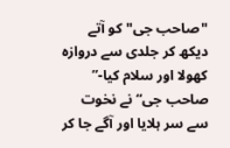"صاحب جی" کو آتے دیکھ کر جلدی سے دروازہ کھولا اور سلام کیا-” صاحب جی“ نے نخوت سے سر ہلایا اور آگے جا کر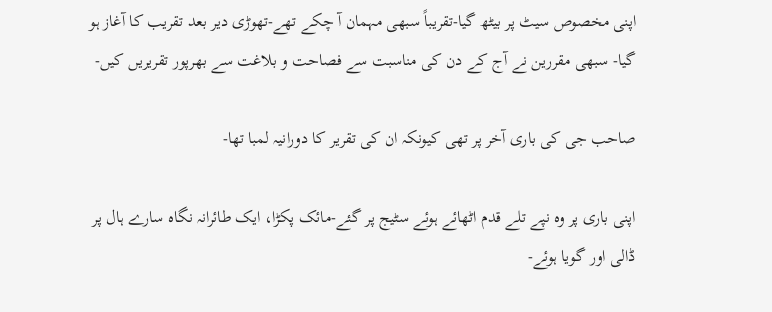اپنی مخصوص سیٹ پر بیٹھ گیا-تقریباً سبھی مہمان آ چکے تھے-تھوڑی دیر بعد تقریب کا آغاز ہو گیا- سبھی مقررین نے آج کے دن کی مناسبت سے فصاحت و بلاغت سے بھرپور تقریریں کیں-

صاحب جی کی باری آخر پر تھی کیونکہ ان کی تقریر کا دورانیہ لمبا تھا-

اپنی باری پر وہ نپے تلے قدم اٹھائے ہوئے سٹیج پر گئے-مائک پکڑا، ایک طائرانہ نگاہ سارے ہال پر ڈالی اور گویا ہوئے-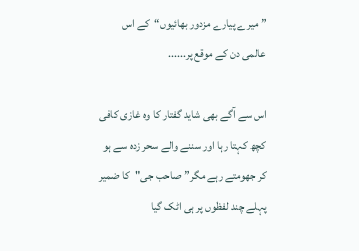” میرے پیارے مزدور بھائیوں“کے اس عالمی دن کے موقع پر......

اس سے آگے بھی شاید گفتار کا وہ غازی کافی کچھ کہتا رہا اور سننے والے سحر زدہ سے ہو کر جھومتے رہے مگر” صاحب جی"کا ضمیر پہلے چند لفظوں پر ہی اٹک گیا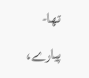تھا-

پیارے،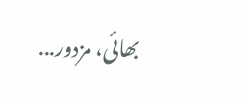بھائی، مزدور...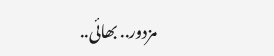مزدور.. بھائی..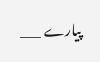پیارے ___